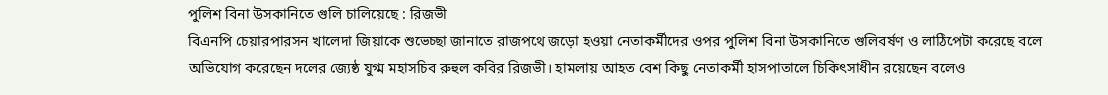পুলিশ বিনা উসকানিতে গুলি চালিয়েছে : রিজভী
বিএনপি চেয়ারপারসন খালেদা জিয়াকে শুভেচ্ছা জানাতে রাজপথে জড়ো হওয়া নেতাকর্মীদের ওপর পুলিশ বিনা উসকানিতে গুলিবর্ষণ ও লাঠিপেটা করেছে বলে অভিযোগ করেছেন দলের জ্যেষ্ঠ যুগ্ম মহাসচিব রুহুল কবির রিজভী। হামলায় আহত বেশ কিছু নেতাকর্মী হাসপাতালে চিকিৎসাধীন রয়েছেন বলেও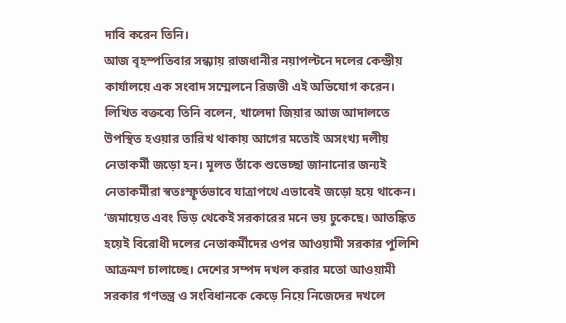দাবি করেন তিনি।
আজ বৃহস্পতিবার সন্ধ্যায় রাজধানীর নয়াপল্টনে দলের কেন্দ্রীয় কার্যালয়ে এক সংবাদ সম্মেলনে রিজভী এই অভিযোগ করেন। লিখিত বক্তব্যে তিনি বলেন, খালেদা জিয়ার আজ আদালতে উপস্থিত হওয়ার তারিখ থাকায় আগের মতোই অসংখ্য দলীয় নেতাকর্মী জড়ো হন। মূলত তাঁকে শুভেচ্ছা জানানোর জন্যই নেতাকর্মীরা স্বতঃস্ফূর্তভাবে যাত্রাপথে এভাবেই জড়ো হয়ে থাকেন।
‘জমায়েত এবং ভিড় থেকেই সরকারের মনে ভয় ঢুকেছে। আতঙ্কিত হয়েই বিরোধী দলের নেতাকর্মীদের ওপর আওয়ামী সরকার পুলিশি আক্রমণ চালাচ্ছে। দেশের সম্পদ দখল করার মতো আওয়ামী সরকার গণতন্ত্র ও সংবিধানকে কেড়ে নিয়ে নিজেদের দখলে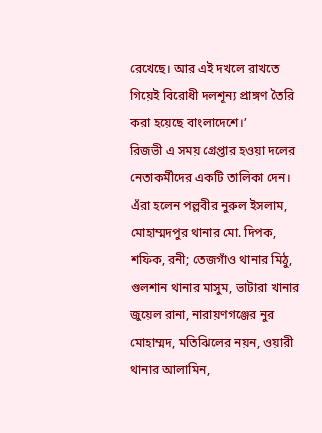রেখেছে। আর এই দখলে রাখতে গিয়েই বিরোধী দলশূন্য প্রাঙ্গণ তৈরি করা হয়েছে বাংলাদেশে।’
রিজভী এ সময় গ্রেপ্তার হওয়া দলের নেতাকর্মীদের একটি তালিকা দেন। এঁরা হলেন পল্লবীর নুরুল ইসলাম, মোহাম্মদপুর থানার মো. দিপক, শফিক, রনী; তেজগাঁও থানার মিঠু, গুলশান থানার মাসুম, ভাটারা খানার জুয়েল রানা, নারায়ণগঞ্জের নুর মোহাম্মদ, মতিঝিলের নয়ন, ওয়ারী থানার আলামিন,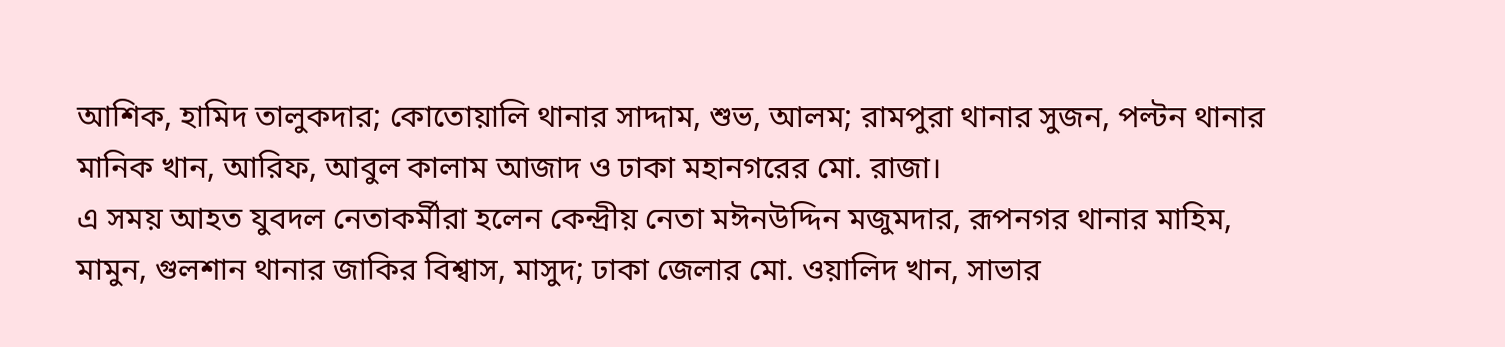আশিক, হামিদ তালুকদার; কোতোয়ালি থানার সাদ্দাম, শুভ, আলম; রামপুরা থানার সুজন, পল্টন থানার মানিক খান, আরিফ, আবুল কালাম আজাদ ও ঢাকা মহানগরের মো. রাজা।
এ সময় আহত যুবদল নেতাকর্মীরা হলেন কেন্দ্রীয় নেতা মঈনউদ্দিন মজুমদার, রূপনগর থানার মাহিম, মামুন, গুলশান থানার জাকির বিশ্বাস, মাসুদ; ঢাকা জেলার মো. ওয়ালিদ খান, সাভার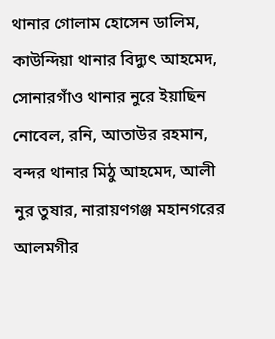থানার গোলাম হোসেন ডালিম, কাউন্দিয়া থানার বিদ্যুৎ আহমেদ, সোনারগাঁও থানার নুরে ইয়াছিন নোবেল, রনি, আতাউর রহমান, বন্দর থানার মিঠু আহমেদ, আলী নুর তুষার, নারায়ণগঞ্জ মহানগরের আলমগীর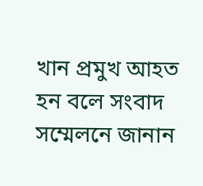খান প্রমুখ আহত হন বলে সংবাদ সম্মেলনে জানান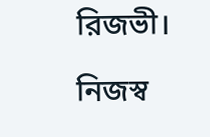রিজভী।

নিজস্ব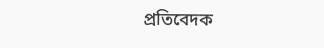প্রতিবেদক